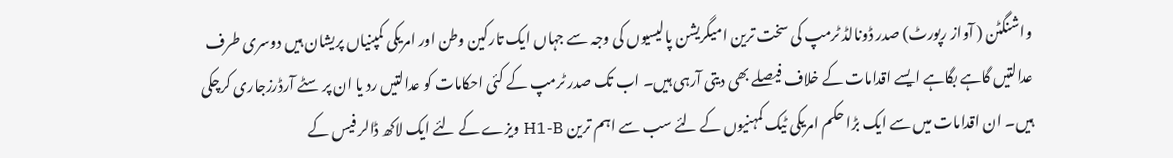واشنگٹن ( آواز رپورٹ) صدر ڈونالڈ ٹرمپ کی سخت ترین امیگریشن پالیسیوں کی وجہ سے جہاں ایک تارکین وطن اور امریکی کمپنیاں پریشان ہیں دوسری طرف عدالتیں گاہے بگاہے ایسے اقدامات کے خلاف فیصلے بھی دیتی آرہی ہیں۔ اب تک صدر ٹرمپ کے کئی احکامات کو عدالتیں رد یا ان پر سٹے آرڈرزجاری کرچکی ہیں۔ ان اقدامات میں سے ایک بڑا حکم امریکی ٹیک کمہنیوں کے لئے سب سے اہم ترین H1-B ویزے کے لئے ایک لاکھ ڈالر فیس کے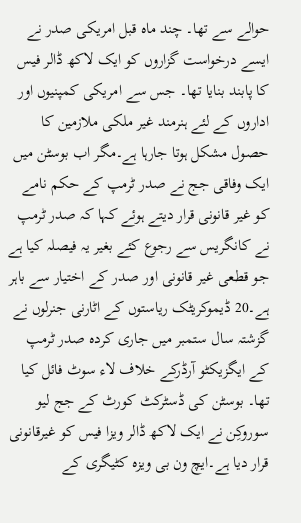حوالے سے تھا۔ چند ماہ قبل امریکی صدر نے ایسے درخواست گزاروں کو ایک لاکھ ڈالر فیس کا پابند بنایا تھا۔ جس سے امریکی کمپنیوں اور اداروں کے لئے ہنرمند غیر ملکی ملازمین کا حصول مشکل ہوتا جارہا ہے۔مگر اب بوسٹن میں ایک وفاقی جج نے صدر ٹرمپ کے حکم نامے کو غیر قانونی قرار دیتے ہوئے کہا کہ صدر ٹرمپ نے کانگریس سے رجوع کئے بغیر یہ فیصلہ کیا ہے جو قطعی غیر قانونی اور صدر کے اختیار سے باہر ہے۔20 ڈیموکریٹک ریاستوں کے اٹارنی جنرلوں نے گزشتہ سال ستمبر میں جاری کردہ صدر ٹرمپ کے ایگزیکٹو آرڈرکے خلاف لاء سوٹ فائل کیا تھا۔ بوسٹن کی ڈسٹرکٹ کورٹ کے جج لیو سوروکِن نے ایک لاکھ ڈالر ویزا فیس کو غیرقانونی قرار دیا ہے۔ایچ ون بی ویزہ کٹیگری کے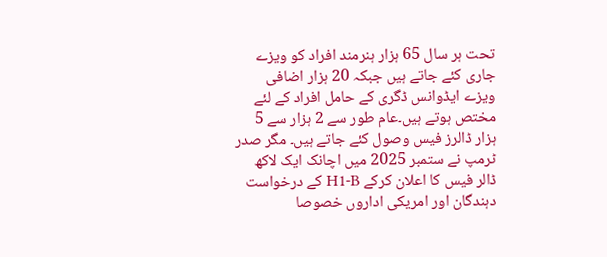تحت ہر سال 65 ہزار ہنرمند افراد کو ویزے جاری کئے جاتے ہیں جبکہ 20 ہزار اضافی ویزے ایڈوانس ڈگری کے حامل افراد کے لئے مختص ہوتے ہیں۔عام طور سے 2 ہزار سے 5 ہزار ڈالرز فیس وصول کئے جاتے ہیں۔ مگر صدر ٹرمپ نے ستمبر 2025 میں اچانک ایک لاکھ ڈالر فیس کا اعلان کرکے H1-B کے درخواست دہندگان اور امریکی اداروں خصوصا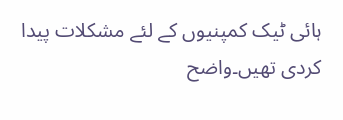ہائی ٹیک کمپنیوں کے لئے مشکلات پیدا کردی تھیں۔واضح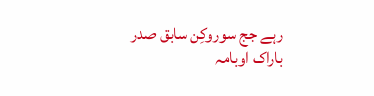رہے جج سوروکِن سابق صدر باراک اوبامہ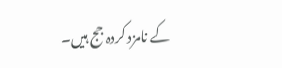کے نامزد کردہ جج ہیں۔